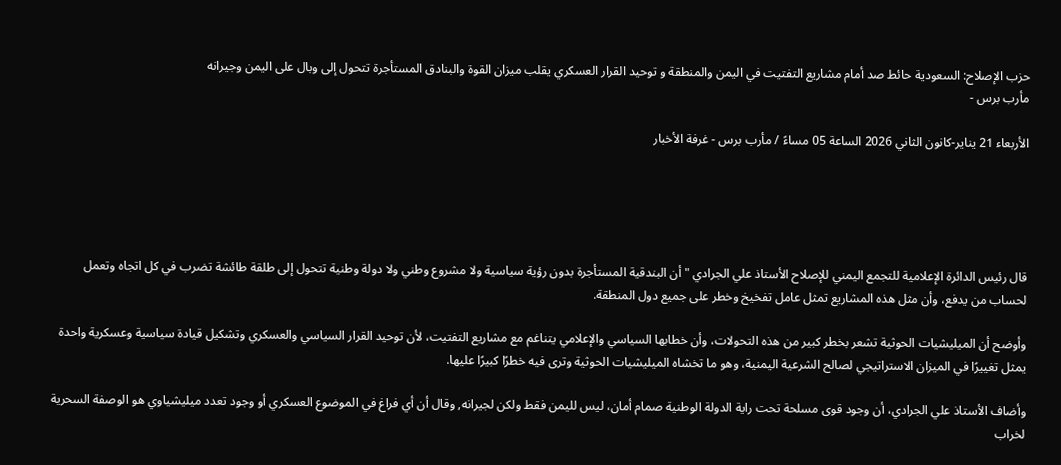حزب الإصلاح: السعودية حائط صد أمام مشاريع التفتيت في اليمن والمنطقة و توحيد القرار العسكري يقلب ميزان القوة والبنادق المستأجرة تتحول إلى وبال على اليمن وجيرانه
مأرب برس -

الأربعاء 21 يناير-كانون الثاني 2026 الساعة 05 مساءً / مأرب برس - غرفة الأخبار





قال رئيس الدائرة الإعلامية للتجمع اليمني للإصلاح الأستاذ علي الجرادي " أن البندقية المستأجرة بدون رؤية سياسية ولا مشروع وطني ولا دولة وطنية تتحول إلى طلقة طائشة تضرب في كل اتجاه وتعمل لحساب من يدفع، وأن مثل هذه المشاريع تمثل عامل تفخيخ وخطر على جميع دول المنطقة.

وأوضح أن الميليشيات الحوثية تشعر بخطر كبير من هذه التحولات، وأن خطابها السياسي والإعلامي يتناغم مع مشاريع التفتيت، لأن توحيد القرار السياسي والعسكري وتشكيل قيادة سياسية وعسكرية واحدة يمثل تغييرًا في الميزان الاستراتيجي لصالح الشرعية اليمنية، وهو ما تخشاه الميليشيات الحوثية وترى فيه خطرًا كبيرًا عليها.

وأضاف الأستاذ علي الجرادي، أن وجود قوى مسلحة تحت راية الدولة الوطنية صمام أمان، ليس لليمن فقط ولكن لجيرانه, وقال أن أي فراغ في الموضوع العسكري أو وجود تعدد ميليشياوي هو الوصفة السحرية لخراب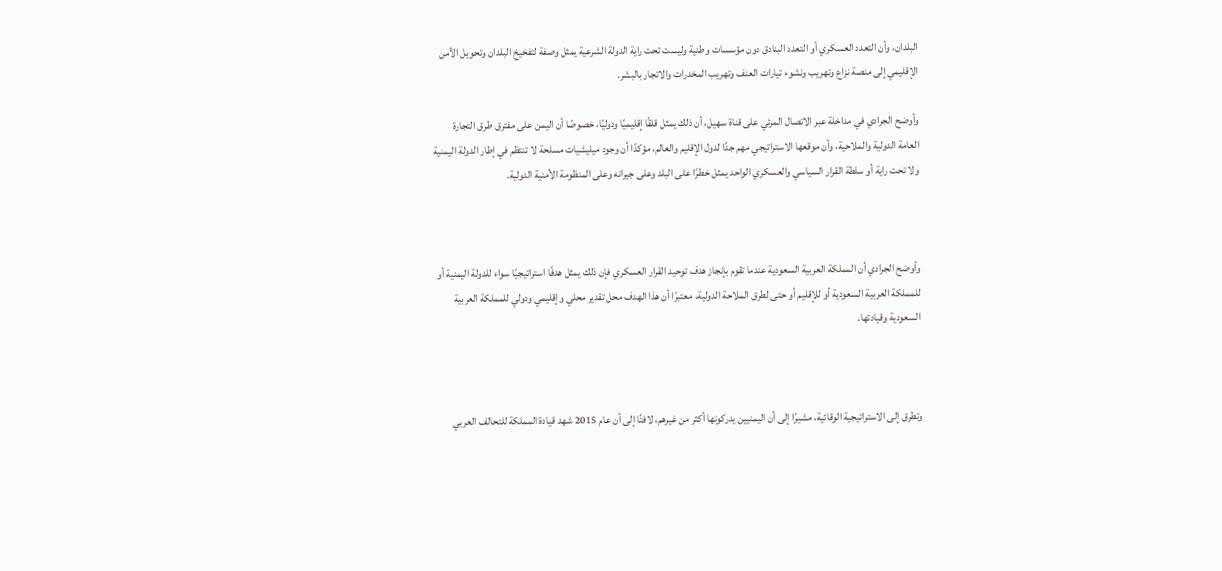البلدان، وأن التعدد العسكري أو التعدد البنادق دون مؤسسات وطنية وليست تحت راية الدولة الشرعية يمثل وصفة لتفخيخ البلدان وتحويل الأمن الإقليمي إلى منصة نزاع وتهريب ونشوء تيارات العنف وتهريب المخدرات والاتجار بالبشر.

وأوضح الجرادي في مداخلة عبر الاتصال المرئي على قناة سهيل، أن ذلك يمثل قلقًا إقليميًا ودوليًا، خصوصًا أن اليمن على مفترق طرق التجارة العامة الدولية والملاحية، وأن موقعها الاستراتيجي مهم جدًا لدول الإقليم والعالم، مؤكدًا أن وجود ميليشيات مسلحة لا تنتظم في إطار الدولة اليمنية ولا تحت راية أو سلطة القرار السياسي والعسكري الواحد يمثل خطرًا على البلد وعلى جيرانه وعلى المنظومة الأمنية الدولية.



وأوضح الجرادي أن المملكة العربية السعودية عندما تقوم بإنجاز هدف توحيد القرار العسكري فإن ذلك يمثل هدفًا استراتيجيًا سواء للدولة اليمنية أو للمملكة العربية السعودية أو للإقليم أو حتى لطرق الملاحة الدولية، معتبرًا أن هذا الهدف محل تقدير محلي وإقليمي ودولي للمملكة العربية السعودية وقيادتها.



وتطرق إلى الاستراتيجية الوقائية، مشيرًا إلى أن اليمنيين يدركونها أكثر من غيرهم، لافتًا إلى أن عام 2015 شهد قيادة المملكة للتحالف العربي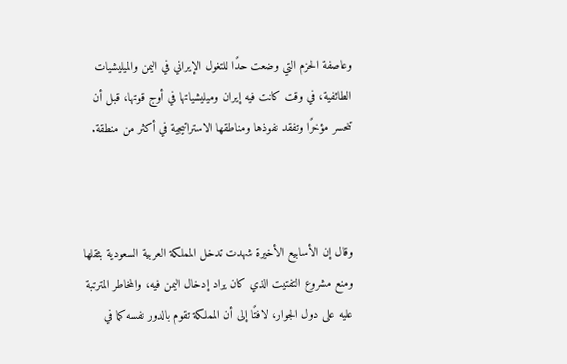وعاصفة الحزم التي وضعت حدًا للتغول الإيراني في اليمن والميليشيات الطائفية، في وقت كانت فيه إيران وميليشياتها في أوج قوتها، قبل أن تنحسر مؤخرًا وتفقد نفوذها ومناطقها الاستراتيجية في أكثر من منطقة.



وقال إن الأسابيع الأخيرة شهدت تدخل المملكة العربية السعودية بثقلها ومنع مشروع التفتيت الذي كان يراد إدخال اليمن فيه، والمخاطر المترتبة عليه على دول الجوار، لافتًا إلى أن المملكة تقوم بالدور نفسه كما في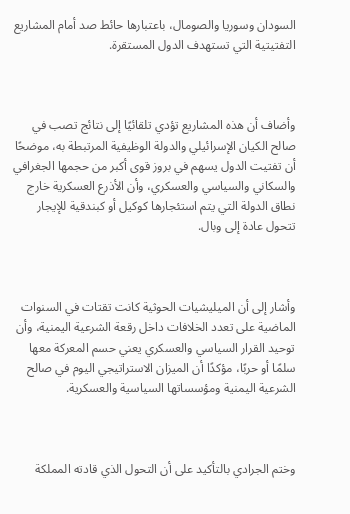السودان وسوريا والصومال، باعتبارها حائط صد أمام المشاريع التفتيتية التي تستهدف الدول المستقرة.



وأضاف أن هذه المشاريع تؤدي تلقائيًا إلى نتائج تصب في صالح الكيان الإسرائيلي والدولة الوظيفية المرتبطة به، موضحًا أن تفتيت الدول يسهم في بروز قوى أكبر من حجمها الجغرافي والسكاني والسياسي والعسكري، وأن الأذرع العسكرية خارج نطاق الدولة التي يتم استئجارها كوكيل أو كبندقية للإيجار تتحول عادة إلى وبال.



وأشار إلى أن الميليشيات الحوثية كانت تقتات في السنوات الماضية على تعدد الخلافات داخل رقعة الشرعية اليمنية، وأن توحيد القرار السياسي والعسكري يعني حسم المعركة معها سلمًا أو حربًا، مؤكدًا أن الميزان الاستراتيجي اليوم في صالح الشرعية اليمنية ومؤسساتها السياسية والعسكرية.



وختم الجرادي بالتأكيد على أن التحول الذي قادته المملكة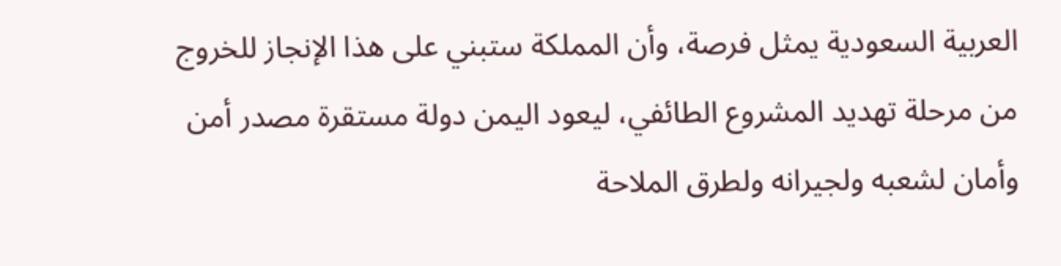العربية السعودية يمثل فرصة، وأن المملكة ستبني على هذا الإنجاز للخروج من مرحلة تهديد المشروع الطائفي، ليعود اليمن دولة مستقرة مصدر أمن وأمان لشعبه ولجيرانه ولطرق الملاحة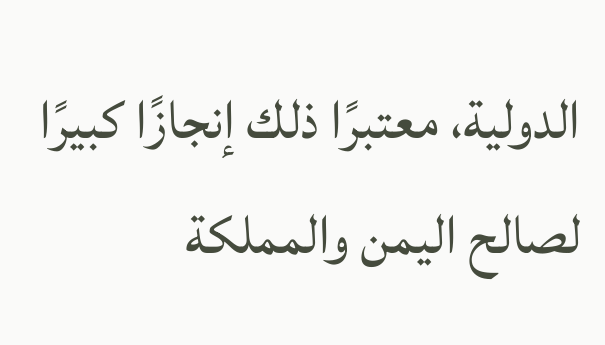الدولية، معتبرًا ذلك إنجازًا كبيرًا لصالح اليمن والمملكة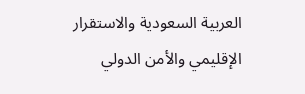العربية السعودية والاستقرار الإقليمي والأمن الدولي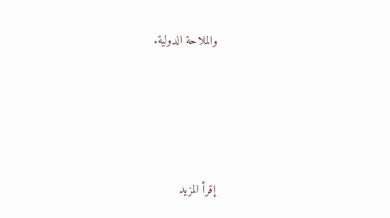والملاحة الدولية.




إقرأ المزيد